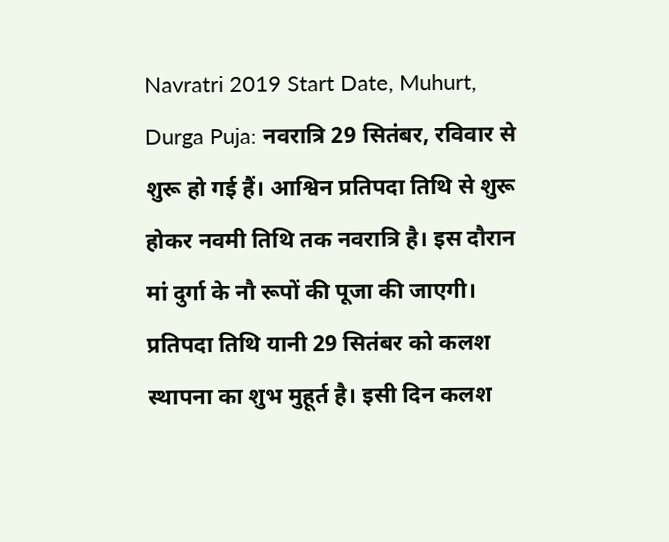Navratri 2019 Start Date, Muhurt, Durga Puja: नवरात्रि 29 सितंबर, रविवार से शुरू हो गई हैं। आश्विन प्रतिपदा तिथि से शुरू होकर नवमी तिथि तक नवरात्रि है। इस दौरान मां दुर्गा के नौ रूपों की पूजा की जाएगी। प्रतिपदा तिथि यानी 29 सितंबर को कलश स्थापना का शुभ मुहूर्त है। इसी दिन कलश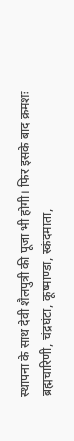स्थापना के साथ देवी शैलपुत्री की पूजा भी होगी। फिर इसके बाद क्रमशः ब्रह्मचारिणी, चंद्रघंटा, कूष्माण्डा, स्कंदमाता,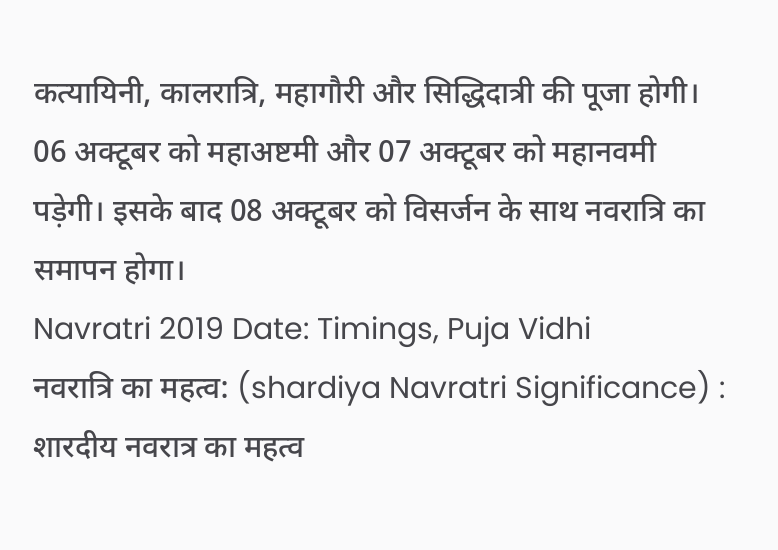कत्यायिनी, कालरात्रि, महागौरी और सिद्धिदात्री की पूजा होगी। 06 अक्टूबर को महाअष्टमी और 07 अक्टूबर को महानवमी पड़ेगी। इसके बाद 08 अक्टूबर को विसर्जन के साथ नवरात्रि का समापन होगा।
Navratri 2019 Date: Timings, Puja Vidhi
नवरात्रि का महत्व: (shardiya Navratri Significance) :
शारदीय नवरात्र का महत्व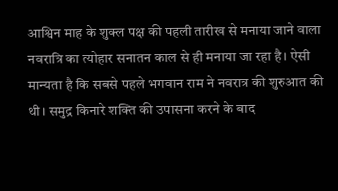आश्विन माह के शुक्ल पक्ष की पहली तारीख से मनाया जाने वाला नवरात्रि का त्योहार सनातन काल से ही मनाया जा रहा है। ऐसी मान्यता है कि सबसे पहले भगवान राम ने नवरात्र की शुरुआत की थी। समुद्र किनारे शक्ति की उपासना करने के बाद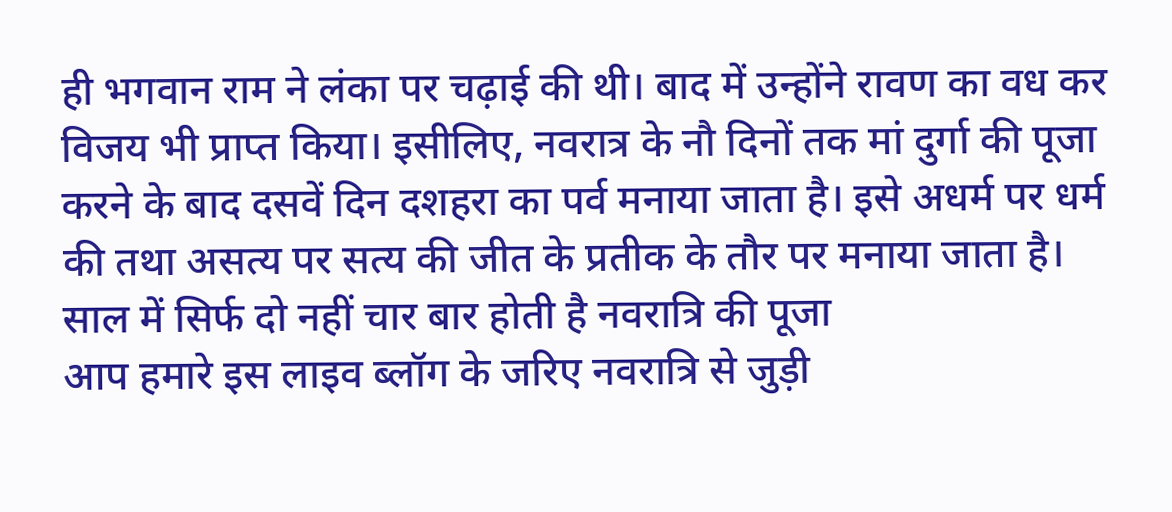ही भगवान राम ने लंका पर चढ़ाई की थी। बाद में उन्होंने रावण का वध कर विजय भी प्राप्त किया। इसीलिए, नवरात्र के नौ दिनों तक मां दुर्गा की पूजा करने के बाद दसवें दिन दशहरा का पर्व मनाया जाता है। इसे अधर्म पर धर्म की तथा असत्य पर सत्य की जीत के प्रतीक के तौर पर मनाया जाता है।
साल में सिर्फ दो नहीं चार बार होती है नवरात्रि की पूजा
आप हमारे इस लाइव ब्लॉग के जरिए नवरात्रि से जुड़ी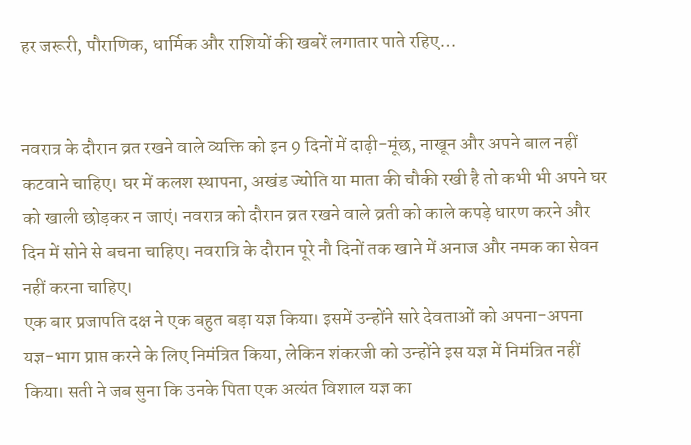हर जरूरी, पौराणिक, धार्मिक और राशियों की खबरें लगातार पाते रहिए…


नवरात्र के दौरान व्रत रखने वाले व्यक्ति को इन 9 दिनों में दाढ़ी-मूंछ, नाखून और अपने बाल नहीं कटवाने चाहिए। घर में कलश स्थापना, अखंड ज्योति या माता की चौकी रखी है तो कभी भी अपने घर को खाली छोड़कर न जाएं। नवरात्र को दौरान व्रत रखने वाले व्रती को काले कपड़े धारण करने और दिन में सोने से बचना चाहिए। नवरात्रि के दौरान पूरे नौ दिनों तक खाने में अनाज और नमक का सेवन नहीं करना चाहिए।
एक बार प्रजापति दक्ष ने एक बहुत बड़ा यज्ञ किया। इसमें उन्होंने सारे देवताओं को अपना-अपना यज्ञ-भाग प्राप्त करने के लिए निमंत्रित किया, लेकिन शंकरजी को उन्होंने इस यज्ञ में निमंत्रित नहीं किया। सती ने जब सुना कि उनके पिता एक अत्यंत विशाल यज्ञ का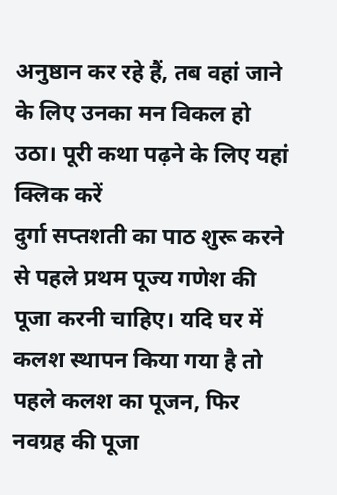अनुष्ठान कर रहे हैं, तब वहां जाने के लिए उनका मन विकल हो उठा। पूरी कथा पढ़ने के लिए यहां क्लिक करें
दुर्गा सप्तशती का पाठ शुरू करने से पहले प्रथम पूज्य गणेश की पूजा करनी चाहिए। यदि घर में कलश स्थापन किया गया है तो पहले कलश का पूजन, फिर नवग्रह की पूजा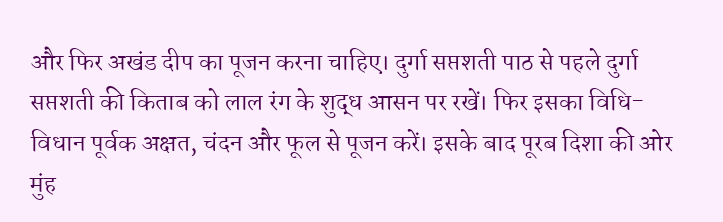और फिर अखंड दीप का पूजन करना चाहिए। दुर्गा सप्तशती पाठ से पहले दुर्गा सप्तशती की किताब को लाल रंग के शुद्ध आसन पर रखें। फिर इसका विधि-विधान पूर्वक अक्षत, चंदन और फूल से पूजन करें। इसके बाद पूरब दिशा की ओर मुंह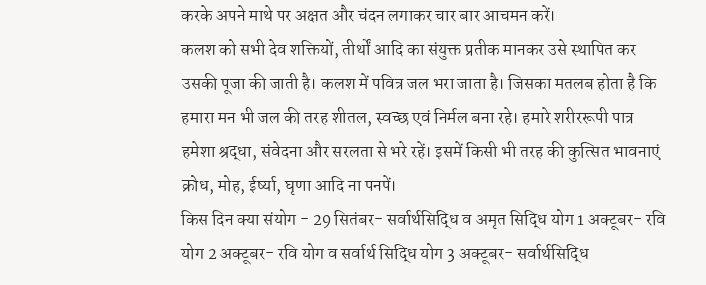करके अपने माथे पर अक्षत और चंदन लगाकर चार बार आचमन करें।
कलश को सभी देव शक्तियों, तीर्थों आदि का संयुक्त प्रतीक मानकर उसे स्थापित कर उसकी पूजा की जाती है। कलश में पवित्र जल भरा जाता है। जिसका मतलब होता है कि हमारा मन भी जल की तरह शीतल, स्वच्छ एवं निर्मल बना रहे। हमारे शरीररूपी पात्र हमेशा श्रद्धा, संवेदना और सरलता से भरे रहें। इसमें किसी भी तरह की कुत्सित भावनाएं क्रोध, मोह, ईर्ष्या, घृणा आदि ना पनपें।
किस दिन क्या संयोग - 29 सितंबर- सर्वार्थसिद्धि व अमृत सिद्धि योग 1 अक्टूबर- रवि योग 2 अक्टूबर- रवि योग व सर्वार्थ सिद्धि योग 3 अक्टूबर- सर्वार्थसिद्धि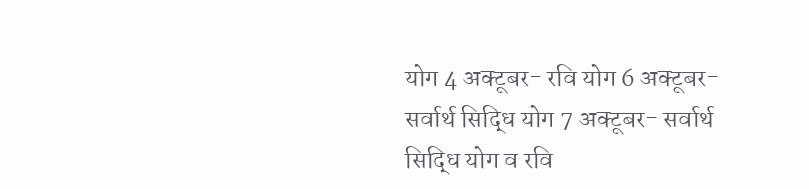योग 4 अक्टूबर- रवि योग 6 अक्टूबर- सर्वार्थ सिद्धि योग 7 अक्टूबर- सर्वार्थ सिद्धि योग व रवि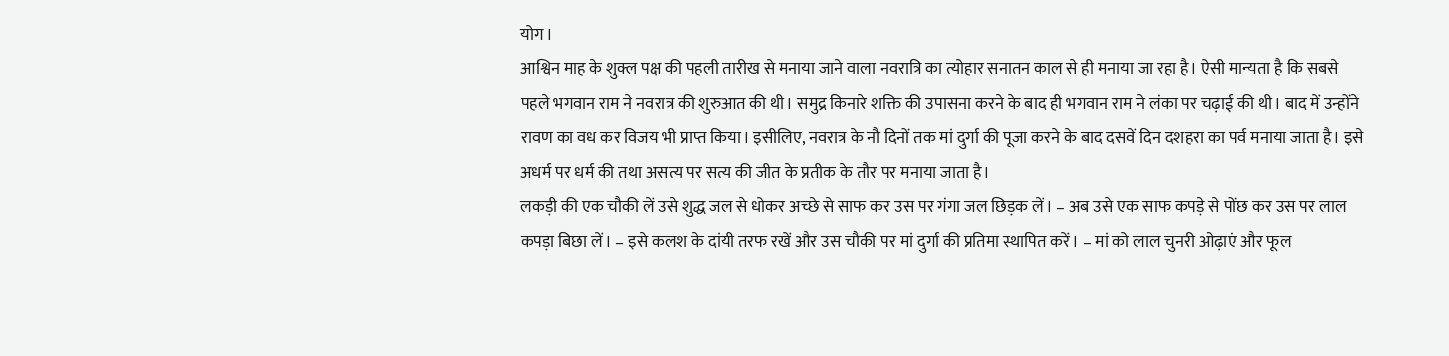योग।
आश्विन माह के शुक्ल पक्ष की पहली तारीख से मनाया जाने वाला नवरात्रि का त्योहार सनातन काल से ही मनाया जा रहा है। ऐसी मान्यता है कि सबसे पहले भगवान राम ने नवरात्र की शुरुआत की थी। समुद्र किनारे शक्ति की उपासना करने के बाद ही भगवान राम ने लंका पर चढ़ाई की थी। बाद में उन्होंने रावण का वध कर विजय भी प्राप्त किया। इसीलिए, नवरात्र के नौ दिनों तक मां दुर्गा की पूजा करने के बाद दसवें दिन दशहरा का पर्व मनाया जाता है। इसे अधर्म पर धर्म की तथा असत्य पर सत्य की जीत के प्रतीक के तौर पर मनाया जाता है।
लकड़ी की एक चौकी लें उसे शुद्ध जल से धोकर अच्छे से साफ कर उस पर गंगा जल छिड़क लें। – अब उसे एक साफ कपड़े से पोंछ कर उस पर लाल कपड़ा बिछा लें। – इसे कलश के दांयी तरफ रखें और उस चौकी पर मां दुर्गा की प्रतिमा स्थापित करें। – मां को लाल चुनरी ओढ़ाएं और फूल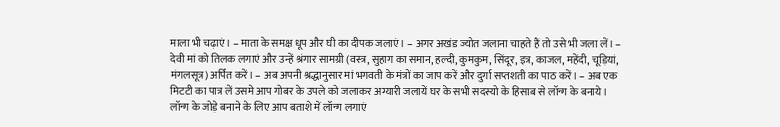माला भी चढ़ाएं। – माता के समक्ष धूप और घी का दीपक जलाएं। – अगर अखंड ज्योत जलाना चाहते हैं तो उसे भी जला लें। – देवी मां को तिलक लगाएं और उन्हें श्रंगार सामग्री (वस्त्र, सुहाग का समान, हल्दी, कुमकुम, सिंदूर, इत्र, काजल, महेंदी, चूड़ियां, मंगलसूत्र) अर्पित करें। – अब अपनी श्रद्धानुसार मां भगवती के मंत्रों का जाप करें और दुर्गा सप्तशती का पाठ करें। – अब एक मिटटी का पात्र लें उसमे आप गोबर के उपले को जलाकर अग्यारी जलायें घर के सभी सदस्यो के हिसाब से लॉन्ग के बनाये। लॉन्ग के जोड़े बनाने के लिए आप बताशे में लॉन्ग लगाएं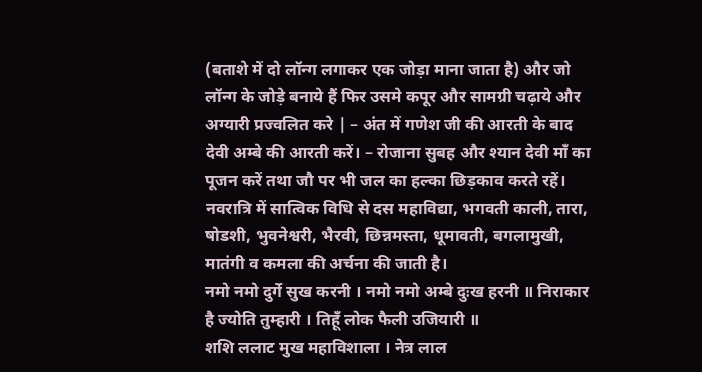(बताशे में दो लॉन्ग लगाकर एक जोड़ा माना जाता है) और जो लॉन्ग के जोड़े बनाये हैं फिर उसमे कपूर और सामग्री चढ़ाये और अग्यारी प्रज्वलित करे | – अंत में गणेश जी की आरती के बाद देवी अम्बे की आरती करें। – रोजाना सुबह और श्यान देवी माँ का पूजन करें तथा जौ पर भी जल का हल्का छिड़काव करते रहें।
नवरात्रि में सात्विक विधि से दस महाविद्या, भगवती काली, तारा, षोडशी, भुवनेश्वरी, भैरवी, छिन्नमस्ता, धूमावती, बगलामुखी, मातंगी व कमला की अर्चना की जाती है।
नमो नमो दुर्गे सुख करनी । नमो नमो अम्बे दुःख हरनी ॥ निराकार है ज्योति तुम्हारी । तिहूँ लोक फैली उजियारी ॥
शशि ललाट मुख महाविशाला । नेत्र लाल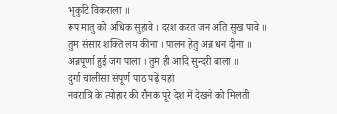भृकुटि विकराला ॥
रूप मातु को अधिक सुहावे । दरश करत जन अति सुख पावे ॥
तुम संसार शक्ति लय कीना । पालन हेतु अन्न धन दीना ॥
अन्नपूर्णा हुई जग पाला । तुम ही आदि सुन्दरी बाला ॥
दुर्गा चालीसा संपूर्ण पाठ पढ़ें यहां
नवरात्रि के त्योहार की रौनक पूरे देश में देखने को मिलती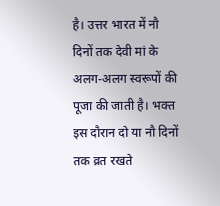है। उत्तर भारत में नौ दिनों तक देवी मां के अलग-अलग स्वरूपों की पूजा की जाती है। भक्त इस दौरान दो या नौ दिनों तक व्रत रखते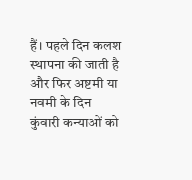हैं। पहले दिन कलश स्थापना की जाती है और फिर अष्टमी या नवमी के दिन कुंवारी कन्याओं को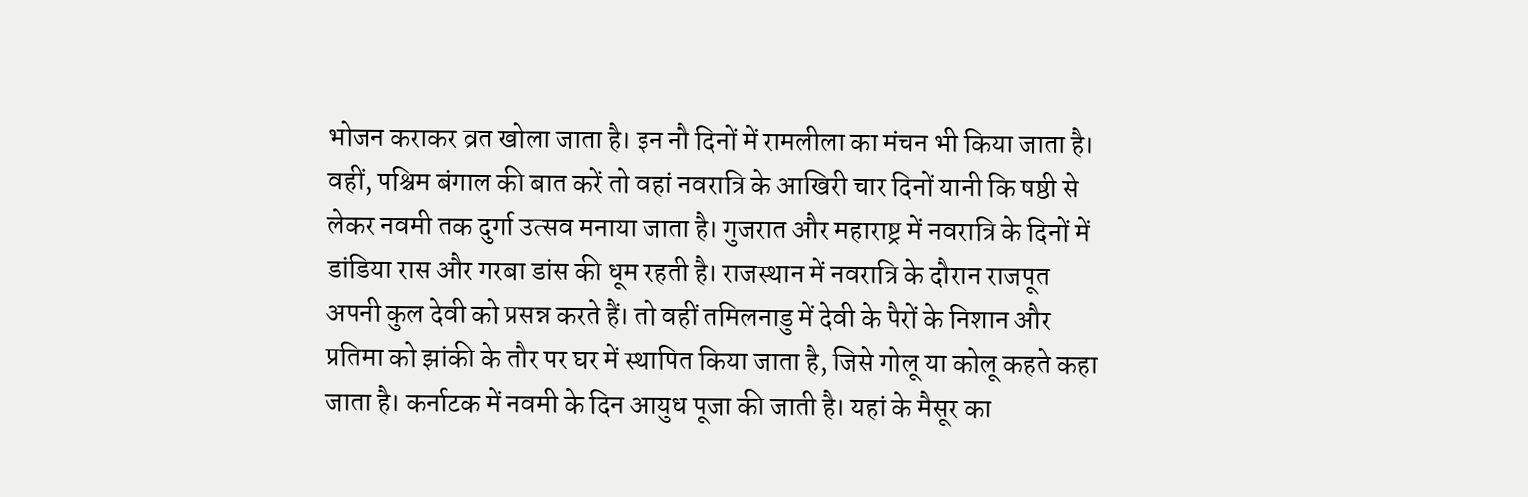भोजन कराकर व्रत खोला जाता है। इन नौ दिनों में रामलीला का मंचन भी किया जाता है। वहीं, पश्चिम बंगाल की बात करें तो वहां नवरात्रि के आखिरी चार दिनों यानी कि षष्ठी से लेकर नवमी तक दुर्गा उत्सव मनाया जाता है। गुजरात और महाराष्ट्र में नवरात्रि के दिनों में डांडिया रास और गरबा डांस की धूम रहती है। राजस्थान में नवरात्रि के दौरान राजपूत अपनी कुल देवी को प्रसन्न करते हैं। तो वहीं तमिलनाडु में देवी के पैरों के निशान और प्रतिमा को झांकी के तौर पर घर में स्थापित किया जाता है, जिसे गोलू या कोलू कहते कहा जाता है। कर्नाटक में नवमी के दिन आयुध पूजा की जाती है। यहां के मैसूर का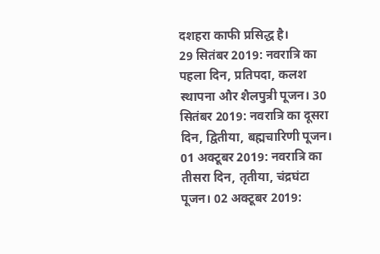दशहरा काफी प्रसिद्ध है।
29 सितंबर 2019: नवरात्रि का पहला दिन, प्रतिपदा, कलश स्थापना और शैलपुत्री पूजन। 30 सितंबर 2019: नवरात्रि का दूसरा दिन, द्वितीया, बह्मचारिणी पूजन। 01 अक्टूबर 2019: नवरात्रि का तीसरा दिन, तृतीया, चंद्रघंटा पूजन। 02 अक्टूबर 2019: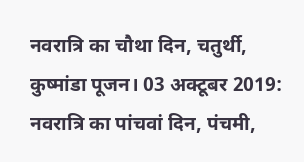नवरात्रि का चौथा दिन, चतुर्थी, कुष्मांडा पूजन। 03 अक्टूबर 2019: नवरात्रि का पांचवां दिन, पंचमी,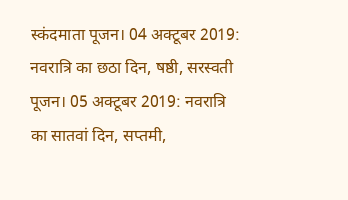स्कंदमाता पूजन। 04 अक्टूबर 2019: नवरात्रि का छठा दिन, षष्ठी, सरस्वती पूजन। 05 अक्टूबर 2019: नवरात्रि का सातवां दिन, सप्तमी,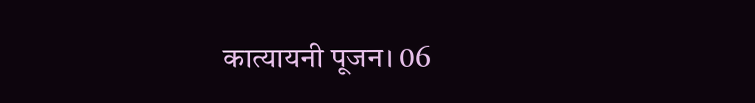कात्यायनी पूजन। 06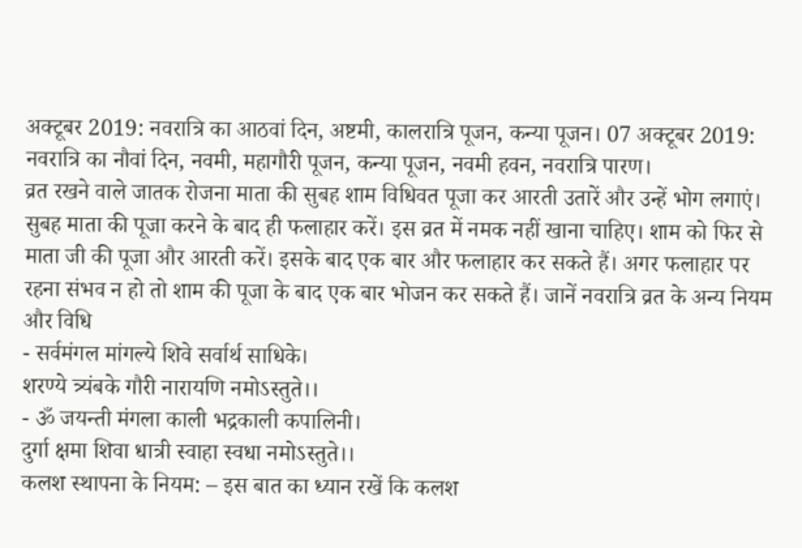अक्टूबर 2019: नवरात्रि का आठवां दिन, अष्टमी, कालरात्रि पूजन, कन्या पूजन। 07 अक्टूबर 2019: नवरात्रि का नौवां दिन, नवमी, महागौरी पूजन, कन्या पूजन, नवमी हवन, नवरात्रि पारण।
व्रत रखने वाले जातक रोजना माता की सुबह शाम विधिवत पूजा कर आरती उतारें और उन्हें भोग लगाएं। सुबह माता की पूजा करने के बाद ही फलाहार करें। इस व्रत में नमक नहीं खाना चाहिए। शाम को फिर से माता जी की पूजा और आरती करें। इसके बाद एक बार और फलाहार कर सकते हैं। अगर फलाहार पर रहना संभव न हो तो शाम की पूजा के बाद एक बार भोजन कर सकते हैं। जानें नवरात्रि व्रत के अन्य नियम और विधि
- सर्वमंगल मांगल्ये शिवे सर्वार्थ साधिके।
शरण्ये त्र्यंबके गौरी नारायणि नमोऽस्तुते।।
- ॐ जयन्ती मंगला काली भद्रकाली कपालिनी।
दुर्गा क्षमा शिवा धात्री स्वाहा स्वधा नमोऽस्तुते।।
कलश स्थापना के नियम: – इस बात का ध्यान रखें कि कलश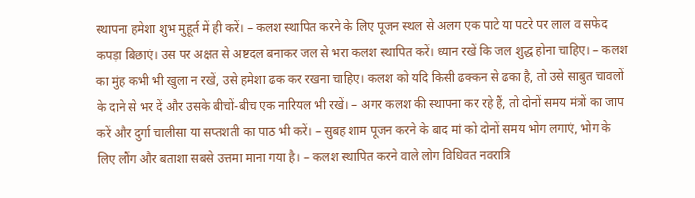स्थापना हमेशा शुभ मुहूर्त में ही करें। – कलश स्थापित करने के लिए पूजन स्थल से अलग एक पाटे या पटरे पर लाल व सफेद कपड़ा बिछाएं। उस पर अक्षत से अष्टदल बनाकर जल से भरा कलश स्थापित करें। ध्यान रखें कि जल शुद्ध होना चाहिए। – कलश का मुंह कभी भी खुला न रखें, उसे हमेशा ढक कर रखना चाहिए। कलश को यदि किसी ढक्कन से ढका है, तो उसे साबुत चावलों के दाने से भर दें और उसके बीचों-बीच एक नारियल भी रखें। – अगर कलश की स्थापना कर रहे हैं, तो दोनों समय मंत्रों का जाप करें और दुर्गा चालीसा या सप्तशती का पाठ भी करें। – सुबह शाम पूजन करने के बाद मां को दोनों समय भोग लगाएं, भोग के लिए लौंग और बताशा सबसे उत्तमा माना गया है। – कलश स्थापित करने वाले लोग विधिवत नवरात्रि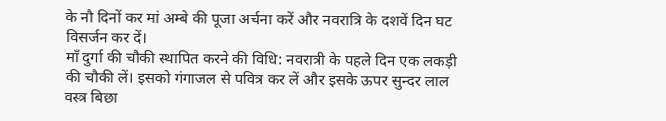के नौ दिनों कर मां अम्बे की पूजा अर्चना करें और नवरात्रि के दशवें दिन घट विसर्जन कर दें।
माँ दुर्गा की चौकी स्थापित करने की विधि: नवरात्री के पहले दिन एक लकड़ी की चौकी लें। इसको गंगाजल से पवित्र कर लें और इसके ऊपर सुन्दर लाल वस्त्र बिछा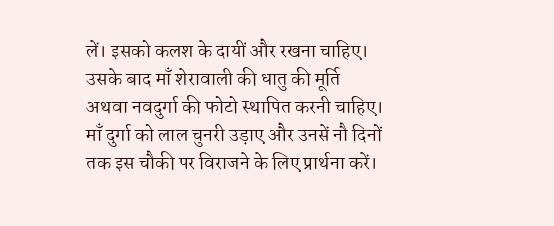लें। इसको कलश के दायीं और रखना चाहिए। उसके बाद माँ शेरावाली की धातु की मूर्ति अथवा नवदुर्गा की फोटो स्थापित करनी चाहिए। माँ दुर्गा को लाल चुनरी उड़ाए और उनसें नौ दिनों तक इस चौकी पर विराजने के लिए प्रार्थना करें।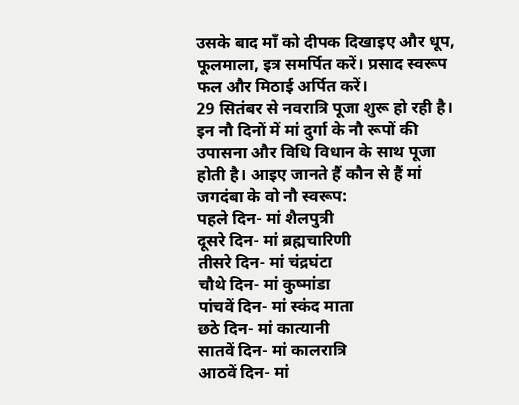उसके बाद माँ को दीपक दिखाइए और धूप, फूलमाला, इत्र समर्पित करें। प्रसाद स्वरूप फल और मिठाई अर्पित करें।
29 सितंबर से नवरात्रि पूजा शुरू हो रही है। इन नौ दिनों में मां दुर्गा के नौ रूपों की उपासना और विधि विधान के साथ पूजा होती है। आइए जानते हैं कौन से हैं मां जगदंबा के वो नौ स्वरूप:
पहले दिन- मां शैलपुत्री
दूसरे दिन- मां ब्रह्मचारिणी
तीसरे दिन- मां चंद्रघंटा
चौथे दिन- मां कुष्मांडा
पांचवें दिन- मां स्कंद माता
छठे दिन- मां कात्यानी
सातवें दिन- मां कालरात्रि
आठवें दिन- मां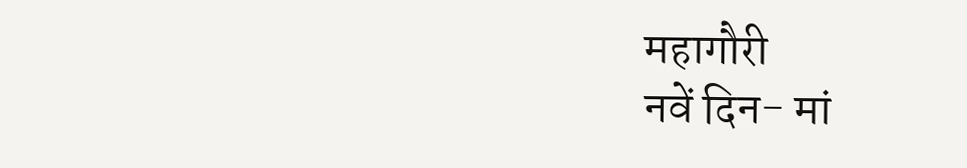महागौरी
नवें दिन- मां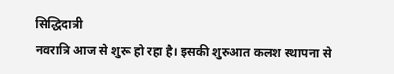सिद्धिदात्री
नवरात्रि आज से शुरू हो रहा है। इसकी शुरुआत कलश स्थापना से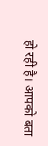हो रही है। आपको बता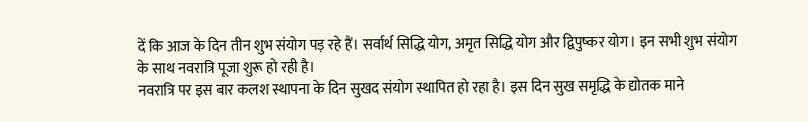दें कि आज के दिन तीन शुभ संयोग पड़ रहे हैं। सर्वार्थ सिद्धि योग, अमृत सिद्धि योग और द्विपुष्कर योग। इन सभी शुभ संयोग के साथ नवरात्रि पूजा शुरू हो रही है।
नवरात्रि पर इस बार कलश स्थापना के दिन सुखद संयोग स्थापित हो रहा है। इस दिन सुख समृद्धि के द्योतक माने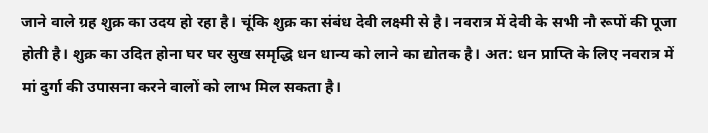जाने वाले ग्रह शुक्र का उदय हो रहा है। चूंकि शुक्र का संबंध देवी लक्ष्मी से है। नवरात्र में देवी के सभी नौ रूपों की पूजा होती है। शुक्र का उदित होना घर घर सुख समृद्धि धन धान्य को लाने का द्योतक है। अत: धन प्राप्ति के लिए नवरात्र में मां दुर्गा की उपासना करने वालों को लाभ मिल सकता है।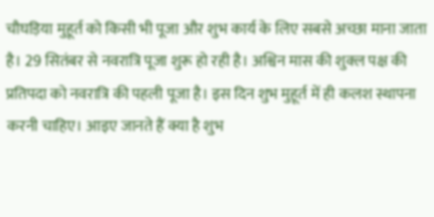चौघड़िया मुहूर्त को किसी भी पूजा और शुभ कार्य के लिए सबसे अच्छा माना जाता है। 29 सितंबर से नवरात्रि पूजा शुरू हो रही है। अश्विन मास की शुक्ल पक्ष की प्रतिपदा को नवरात्रि की पहली पूजा है। इस दिन शुभ मुहूर्त में ही कलश स्थापना करनी चाहिए। आइए जानते हैं क्या है शुभ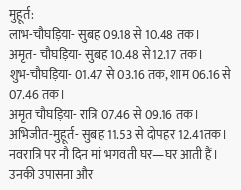मुहूर्त:
लाभ-चौघड़िया- सुबह 09.18 से 10.48 तक।
अमृत- चौघड़िया- सुबह 10.48 से12.17 तक।
शुभ-चौघड़िया- 01.47 से 03.16 तक, शाम 06.16 से 07.46 तक।
अमृत चौघड़िया- रात्रि 07.46 से 09.16 तक।
अभिजीत-मुहूर्त- सुबह 11.53 से दोपहर 12.41तक।
नवरात्रि पर नौ दिन मां भगवती घर—घर आती हैं। उनकी उपासना और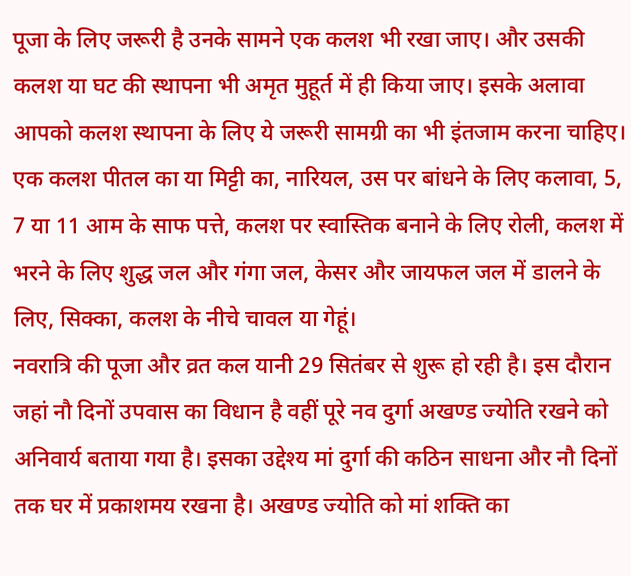पूजा के लिए जरूरी है उनके सामने एक कलश भी रखा जाए। और उसकी कलश या घट की स्थापना भी अमृत मुहूर्त में ही किया जाए। इसके अलावा आपको कलश स्थापना के लिए ये जरूरी सामग्री का भी इंतजाम करना चाहिए। एक कलश पीतल का या मिट्टी का, नारियल, उस पर बांधने के लिए कलावा, 5, 7 या 11 आम के साफ पत्ते, कलश पर स्वास्तिक बनाने के लिए रोली, कलश में भरने के लिए शुद्ध जल और गंगा जल, केसर और जायफल जल में डालने के लिए, सिक्का, कलश के नीचे चावल या गेहूं।
नवरात्रि की पूजा और व्रत कल यानी 29 सितंबर से शुरू हो रही है। इस दौरान जहां नौ दिनों उपवास का विधान है वहीं पूरे नव दुर्गा अखण्ड ज्योति रखने को अनिवार्य बताया गया है। इसका उद्देश्य मां दुर्गा की कठिन साधना और नौ दिनों तक घर में प्रकाशमय रखना है। अखण्ड ज्योति को मां शक्ति का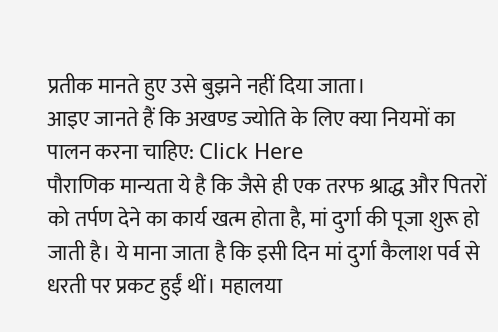प्रतीक मानते हुए उसे बुझने नहीं दिया जाता।
आइए जानते हैं कि अखण्ड ज्योति के लिए क्या नियमों का पालन करना चाहिए: Click Here
पौराणिक मान्यता ये है कि जैसे ही एक तरफ श्राद्ध और पितरों को तर्पण देने का कार्य खत्म होता है, मां दुर्गा की पूजा शुरू हो जाती है। ये माना जाता है कि इसी दिन मां दुर्गा कैलाश पर्व से धरती पर प्रकट हुईं थीं। महालया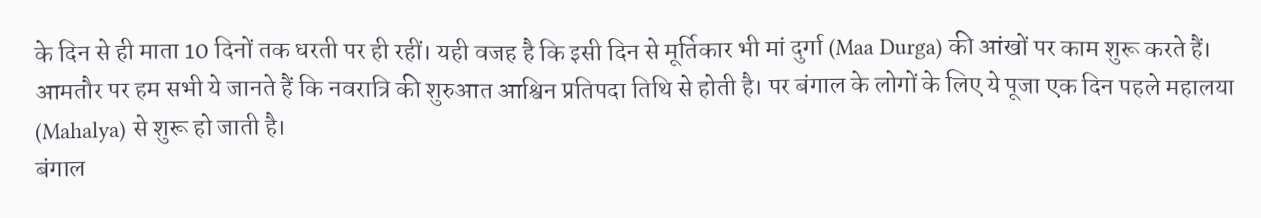के दिन से ही माता 10 दिनों तक धरती पर ही रहीं। यही वजह है कि इसी दिन से मूर्तिकार भी मां दुर्गा (Maa Durga) की आंखों पर काम शुरू करते हैं।
आमतौर पर हम सभी ये जानते हैं कि नवरात्रि की शुरुआत आश्विन प्रतिपदा तिथि से होती है। पर बंगाल के लोगों के लिए ये पूजा एक दिन पहले महालया (Mahalya) से शुरू हो जाती है।
बंगाल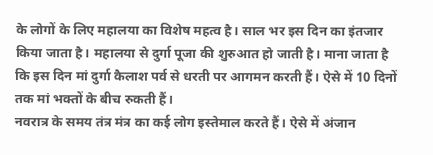के लोगों के लिए महालया का विशेष महत्व है। साल भर इस दिन का इंतजार किया जाता है। महालया से दुर्गा पूजा की शुरुआत हो जाती है। माना जाता है कि इस दिन मां दुर्गा कैलाश पर्व से धरती पर आगमन करती हैं। ऐसे में 10 दिनों तक मां भक्तों के बीच रुकती हैं।
नवरात्र के समय तंत्र मंत्र का कई लोग इस्तेमाल करते हैं। ऐसे में अंजान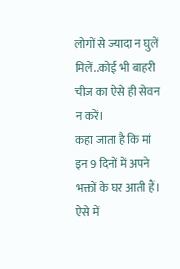लोगों से ज्यादा न घुलें मिलें..कोई भी बाहरी चीज का ऐसे ही सेवन न करें।
कहा जाता है कि मां इन 9 दिनों में अपने भक्तों के घर आती हैं। ऐसे में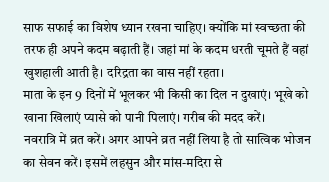साफ सफाई का विशेष ध्यान रखना चाहिए। क्योंकि मां स्वच्छता की तरफ ही अपने कदम बढ़ाती हैं। जहां मां के कदम धरती चूमते हैं वहां खुशहाली आती है। दरिद्रता का वास नहीं रहता।
माता के इन 9 दिनों में भूलकर भी किसी का दिल न दुखाएं। भूखे को खाना खिलाएं प्यासे को पानी पिलाएं। गरीब की मदद करें।
नवरात्रि में व्रत करें। अगर आपने व्रत नहीं लिया है तो सात्विक भोजन का सेवन करें। इसमें लहसुन और मांस-मदिरा से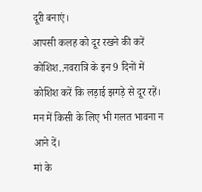दूरी बनाएं।
आपसी कलह को दूर रखने की करें कोशिश..नवरात्रि के इन 9 दिनों में कोशिश करें कि लड़ाई झगड़े से दूर रहें। मन में किसी के लिए भी गलत भावना न आने दें।
मां के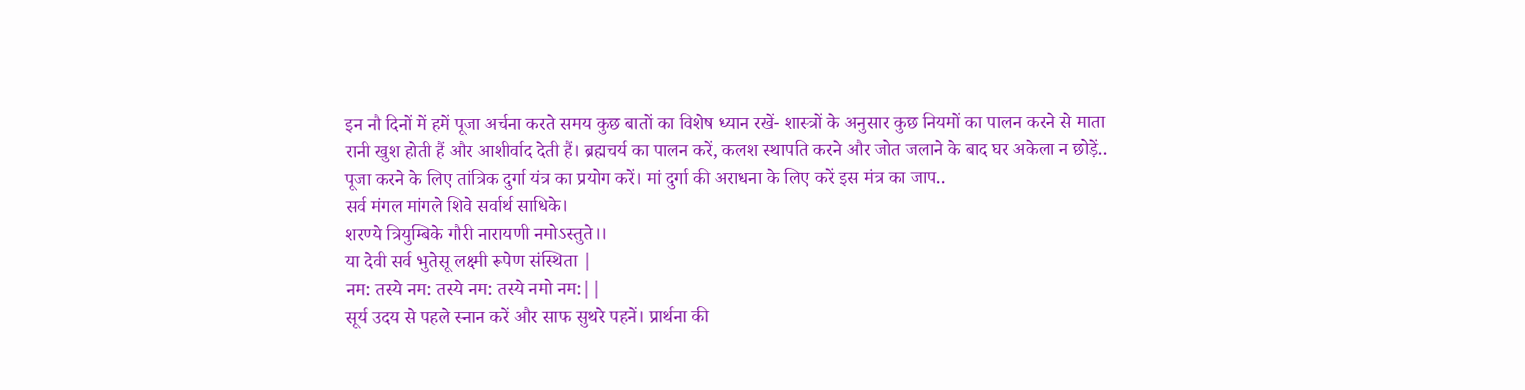इन नौ दिनों में हमें पूजा अर्चना करते समय कुछ बातों का विशेष ध्यान रखें- शास्त्रों के अनुसार कुछ नियमों का पालन करने से माता रानी खुश होती हैं और आशीर्वाद देती हैं। ब्रह्मचर्य का पालन करें, कलश स्थापति करने और जोत जलाने के बाद घर अकेला न छोड़ें..
पूजा करने के लिए तांत्रिक दुर्गा यंत्र का प्रयोग करें। मां दुर्गा की अराधना के लिए करें इस मंत्र का जाप..
सर्व मंगल मांगले शिवे सर्वार्थ साधिके।
शरण्ये त्रियुम्बिके गौरी नारायणी नमोऽस्तुते।।
या देवी सर्व भुतेसू लक्ष्मी रूपेण संस्थिता |
नम: तस्ये नम: तस्ये नम: तस्ये नमो नम:||
सूर्य उदय से पहले स्नान करें और साफ सुथरे पहनें। प्रार्थना की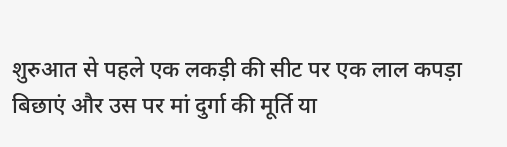शुरुआत से पहले एक लकड़ी की सीट पर एक लाल कपड़ा बिछाएं और उस पर मां दुर्गा की मूर्ति या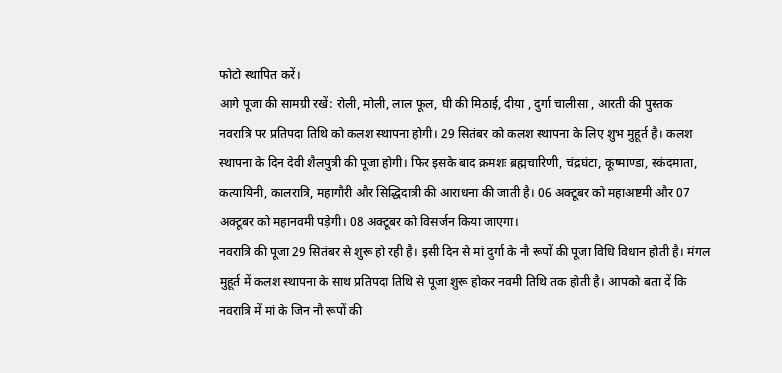फोटो स्थापित करें।
आगे पूजा की सामग्री रखें: रोली, मोली, लाल फूल, घी की मिठाई, दीया , दुर्गा चालीसा , आरती की पुस्तक
नवरात्रि पर प्रतिपदा तिथि को कलश स्थापना होगी। 29 सितंबर को कलश स्थापना के लिए शुभ मुहूर्त है। कलश स्थापना के दिन देवी शैलपुत्री की पूजा होगी। फिर इसके बाद क्रमशः ब्रह्मचारिणी, चंद्रघंटा, कूष्माण्डा, स्कंदमाता, कत्यायिनी, कालरात्रि, महागौरी और सिद्धिदात्री की आराधना की जाती है। 06 अक्टूबर को महाअष्टमी और 07 अक्टूबर को महानवमी पड़ेगी। 08 अक्टूबर को विसर्जन किया जाएगा।
नवरात्रि की पूजा 29 सितंबर से शुरू हो रही है। इसी दिन से मां दुर्गा के नौ रूपों की पूजा विधि विधान होती है। मंगल मुहूर्त में कलश स्थापना के साथ प्रतिपदा तिथि से पूजा शुरू होकर नवमी तिथि तक होती है। आपको बता दें कि नवरात्रि में मां के जिन नौ रूपों की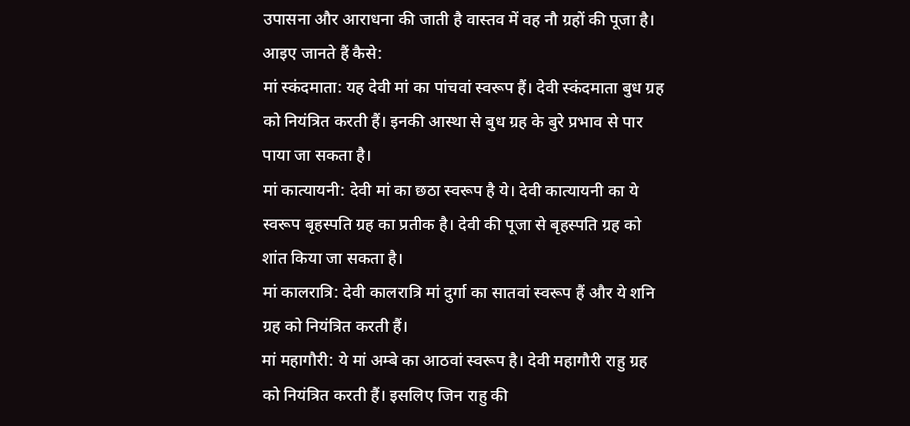उपासना और आराधना की जाती है वास्तव में वह नौ ग्रहों की पूजा है। आइए जानते हैं कैसे:
मां स्कंदमाता: यह देवी मां का पांचवां स्वरूप हैं। देवी स्कंदमाता बुध ग्रह को नियंत्रित करती हैं। इनकी आस्था से बुध ग्रह के बुरे प्रभाव से पार पाया जा सकता है।
मां कात्यायनी: देवी मां का छठा स्वरूप है ये। देवी कात्यायनी का ये स्वरूप बृहस्पति ग्रह का प्रतीक है। देवी की पूजा से बृहस्पति ग्रह को शांत किया जा सकता है।
मां कालरात्रि: देवी कालरात्रि मां दुर्गा का सातवां स्वरूप हैं और ये शनि ग्रह को नियंत्रित करती हैं।
मां महागौरी: ये मां अम्बे का आठवां स्वरूप है। देवी महागौरी राहु ग्रह को नियंत्रित करती हैं। इसलिए जिन राहु की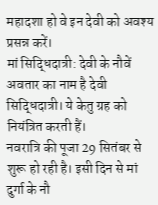महादशा हो वे इन देवी को अवश्य प्रसन्न करें।
मां सिद्धिदात्री: देवी के नौवें अवतार का नाम है देवी सिद्धिदात्री। ये केतु ग्रह को नियंत्रित करती हैं।
नवरात्रि की पूजा 29 सितंबर से शुरू हो रही है। इसी दिन से मां दुर्गा के नौ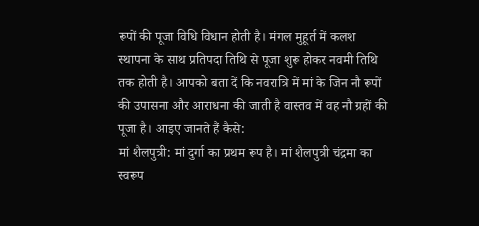रूपों की पूजा विधि विधान होती है। मंगल मुहूर्त में कलश स्थापना के साथ प्रतिपदा तिथि से पूजा शुरू होकर नवमी तिथि तक होती है। आपको बता दें कि नवरात्रि में मां के जिन नौ रूपों की उपासना और आराधना की जाती है वास्तव में वह नौ ग्रहों की पूजा है। आइए जानते हैं कैसे:
मां शैलपुत्री: मां दुर्गा का प्रथम रूप है। मां शैलपुत्री चंद्रमा का स्वरूप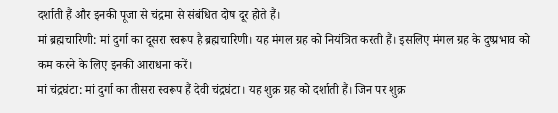दर्शाती हैं और इनकी पूजा से चंद्रमा से संबंधित दोष दूर होते हैं।
मां ब्रह्मचारिणी: मां दुर्गा का दूसरा स्वरूप है ब्रह्मचारिणी। यह मंगल ग्रह को नियंत्रित करती हैं। इसलिए मंगल ग्रह के दुष्प्रभाव को कम करने के लिए इनकी आराधना करें।
मां चंद्रघंटा: मां दुर्गा का तीसरा स्वरूप हैं देवी चंद्रघंटा। यह शुक्र ग्रह को दर्शाती हैं। जिन पर शुक्र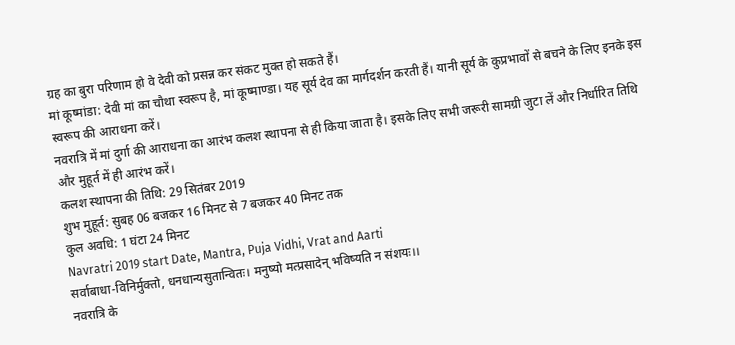ग्रह का बुरा परिणाम हो वे देवी को प्रसन्न कर संकट मुक्त हो सकते हैं।
मां कूष्मांडा: देवी मां का चौथा स्वरूप है, मां कूष्माण्डा। यह सूर्य देव का मार्गदर्शन करती हैं। यानी सूर्य के कुप्रभावों से बचने के लिए इनके इस स्वरूप की आराधना करें।
नवरात्रि में मां दुर्गा की आराधना का आरंभ कलश स्थापना से ही किया जाता है। इसके लिए सभी जरूरी सामग्री जुटा लें और निर्धारित तिथि और मुहूर्त में ही आरंभ करें।
कलश स्थापना की तिथि: 29 सितंबर 2019
शुभ मुहूर्त: सुबह 06 बजकर 16 मिनट से 7 बजकर 40 मिनट तक
कुल अवधि: 1 घंटा 24 मिनट
Navratri 2019 start Date, Mantra, Puja Vidhi, Vrat and Aarti
सर्वाबाधा-विनिर्मुक्तो, धनधान्यसुतान्वितः। मनुष्यो मत्प्रसादेन् भविष्यति न संशयः।।
नवरात्रि के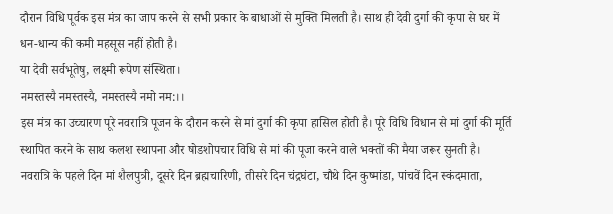दौरान विधि पूर्वक इस मंत्र का जाप करने से सभी प्रकार के बाधाओं से मुक्ति मिलती है। साथ ही देवी दुर्गा की कृपा से घर में धन-धान्य की कमी महसूस नहीं होती है।
या देवी सर्वभूतेषु, लक्ष्मी रूपेण संस्थिता।
नमस्तस्यै नमस्तस्यै, नमस्तस्यै नमो नम:।।
इस मंत्र का उच्चारण पूरे नवरात्रि पूजन के दौरान करने से मां दुर्गा की कृपा हासिल होती है। पूरे विधि विधान से मां दुर्गा की मूर्ति स्थापित करने के साथ कलश स्थापना और षोडशोपचार विधि से मां की पूजा करने वाले भक्तों की मैया जरूर सुनती है।
नवरात्रि के पहले दिन मां शैलपुत्री, दूसरे दिन ब्रह्मचारिणी, तीसरे दिन चंद्रघंटा, चौथे दिन कुष्मांडा, पांचवें दिन स्कंदमाता,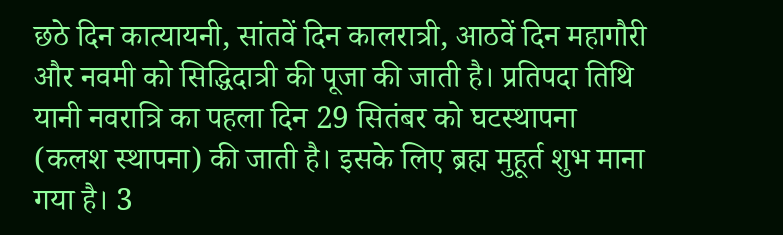छठे दिन कात्यायनी, सांतवें दिन कालरात्री, आठवें दिन महागौरी और नवमी को सिद्धिदात्री की पूजा की जाती है। प्रतिपदा तिथि यानी नवरात्रि का पहला दिन 29 सितंबर को घटस्थापना (कलश स्थापना) की जाती है। इसके लिए ब्रह्म मुहूर्त शुभ माना गया है। 3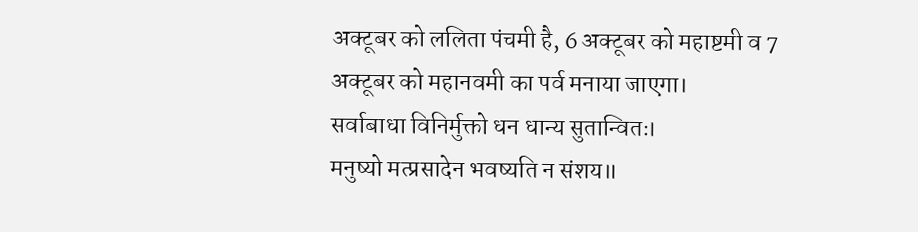अक्टूबर को ललिता पंचमी है, 6 अक्टूबर को महाष्टमी व 7 अक्टूबर को महानवमी का पर्व मनाया जाएगा।
सर्वाबाधा विनिर्मुक्तो धन धान्य सुतान्वितः।
मनुष्यो मत्प्रसादेन भवष्यति न संशय॥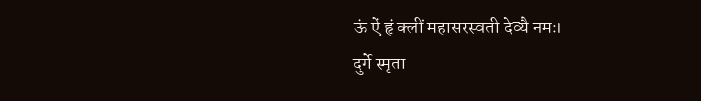ऊं ऐं हृं क्लीं महासरस्वती देव्यै नमः।
दुर्गे स्मृता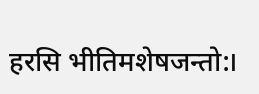हरसि भीतिमशेषजन्तो:।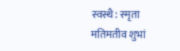स्वस्थै: स्मृता मतिमतीव शुभां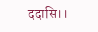ददासि।।